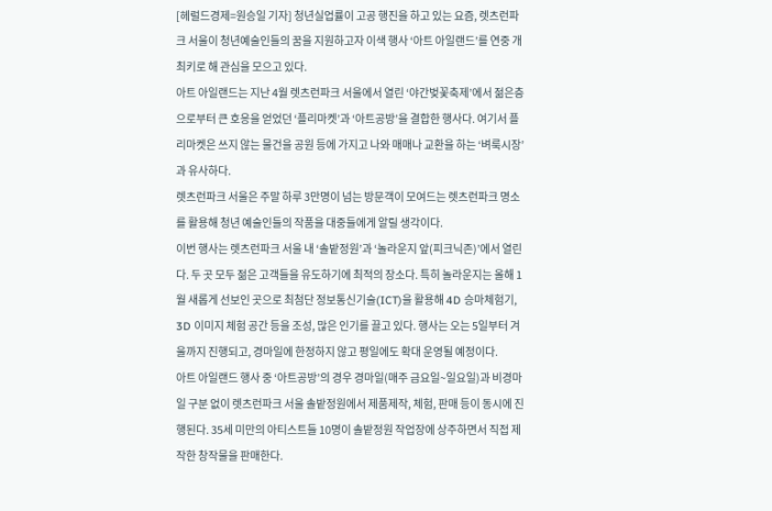[헤럴드경제=원승일 기자] 청년실업률이 고공 행진을 하고 있는 요즘, 렛츠런파크 서울이 청년예술인들의 꿈을 지원하고자 이색 행사 ‘아트 아일랜드’를 연중 개최키로 해 관심을 모으고 있다.
아트 아일랜드는 지난 4월 렛츠런파크 서울에서 열린 ‘야간벚꽃축제’에서 젊은층으로부터 큰 호응을 얻었던 ‘플리마켓’과 ‘아트공방’을 결합한 행사다. 여기서 플리마켓은 쓰지 않는 물건을 공원 등에 가지고 나와 매매나 교환을 하는 ‘벼룩시장’과 유사하다.
렛츠런파크 서울은 주말 하루 3만명이 넘는 방문객이 모여드는 렛츠런파크 명소를 활용해 청년 예술인들의 작품을 대중들에게 알릴 생각이다.
이번 행사는 렛츠런파크 서울 내 ‘솔밭정원’과 ‘놀라운지 앞(피크닉존)’에서 열린다. 두 곳 모두 젊은 고객들을 유도하기에 최적의 장소다. 특히 놀라운지는 올해 1월 새롭게 선보인 곳으로 최첨단 정보통신기술(ICT)을 활용해 4D 승마체험기, 3D 이미지 체험 공간 등을 조성, 많은 인기를 끌고 있다. 행사는 오는 5일부터 겨울까지 진행되고, 경마일에 한정하지 않고 평일에도 확대 운영될 예정이다.
아트 아일랜드 행사 중 ‘아트공방’의 경우 경마일(매주 금요일~일요일)과 비경마일 구분 없이 렛츠런파크 서울 솔밭정원에서 제품제작, 체험, 판매 등이 동시에 진행된다. 35세 미만의 아티스트들 10명이 솔밭정원 작업장에 상주하면서 직접 제작한 창작물을 판매한다.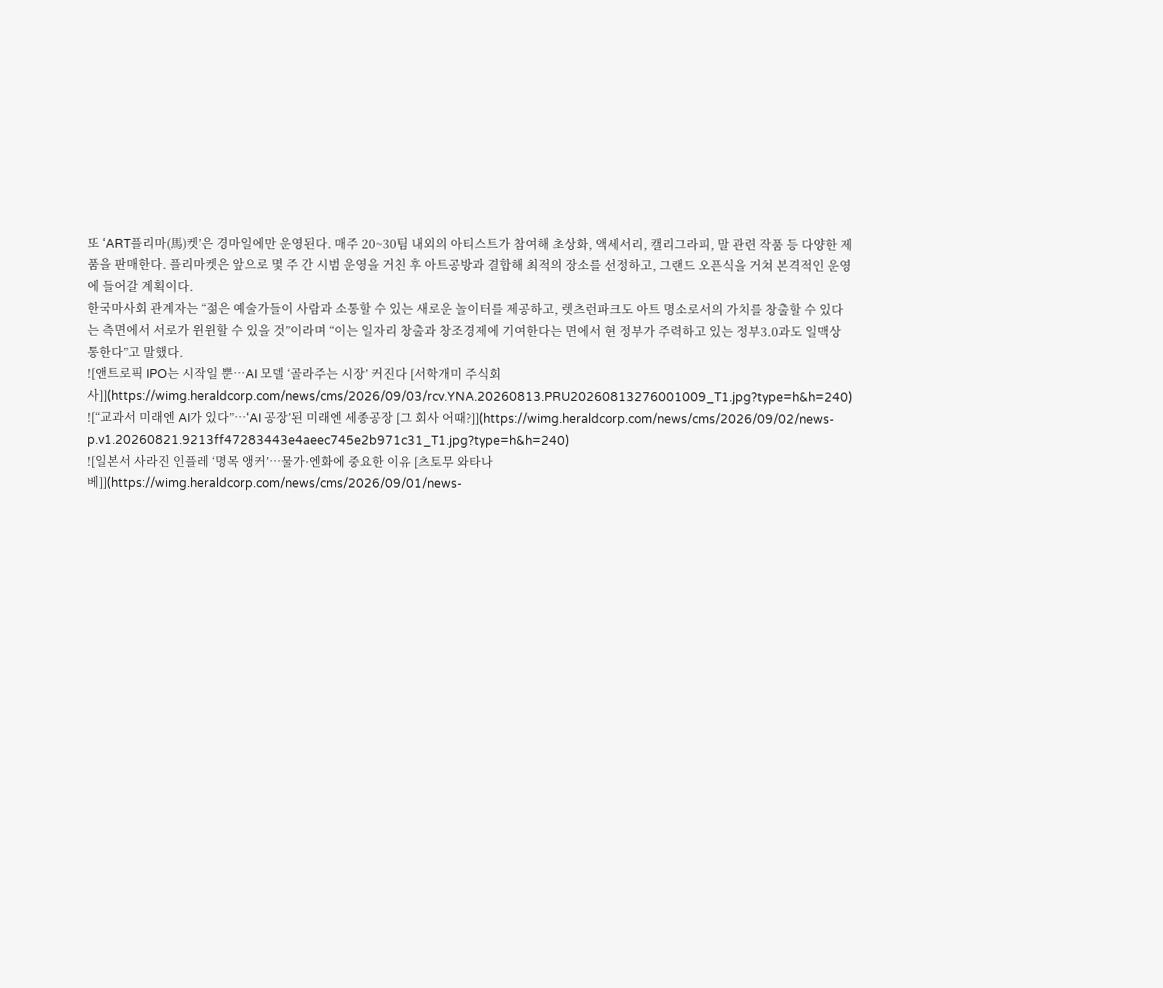또 ‘ART플리마(馬)켓’은 경마일에만 운영된다. 매주 20~30팀 내외의 아티스트가 참여해 초상화, 액세서리, 캘리그라피, 말 관련 작품 등 다양한 제품을 판매한다. 플리마켓은 앞으로 몇 주 간 시범 운영을 거친 후 아트공방과 결합해 최적의 장소를 선정하고, 그랜드 오픈식을 거쳐 본격적인 운영에 들어갈 계획이다.
한국마사회 관계자는 “젊은 예술가들이 사람과 소통할 수 있는 새로운 놀이터를 제공하고, 렛츠런파크도 아트 명소로서의 가치를 창출할 수 있다는 측면에서 서로가 윈윈할 수 있을 것”이라며 “이는 일자리 창출과 창조경제에 기여한다는 면에서 현 정부가 주력하고 있는 정부3.0과도 일맥상통한다”고 말했다.
![앤트로픽 IPO는 시작일 뿐…AI 모델 ‘골라주는 시장’ 커진다 [서학개미 주식회사]](https://wimg.heraldcorp.com/news/cms/2026/09/03/rcv.YNA.20260813.PRU20260813276001009_T1.jpg?type=h&h=240)
![“교과서 미래엔 AI가 있다”…‘AI 공장’된 미래엔 세종공장 [그 회사 어때?]](https://wimg.heraldcorp.com/news/cms/2026/09/02/news-p.v1.20260821.9213ff47283443e4aeec745e2b971c31_T1.jpg?type=h&h=240)
![일본서 사라진 인플레 ‘명목 앵커’…물가·엔화에 중요한 이유 [츠토무 와타나베]](https://wimg.heraldcorp.com/news/cms/2026/09/01/news-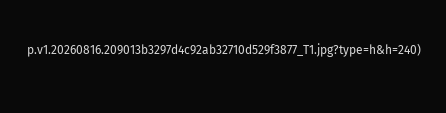p.v1.20260816.209013b3297d4c92ab32710d529f3877_T1.jpg?type=h&h=240)